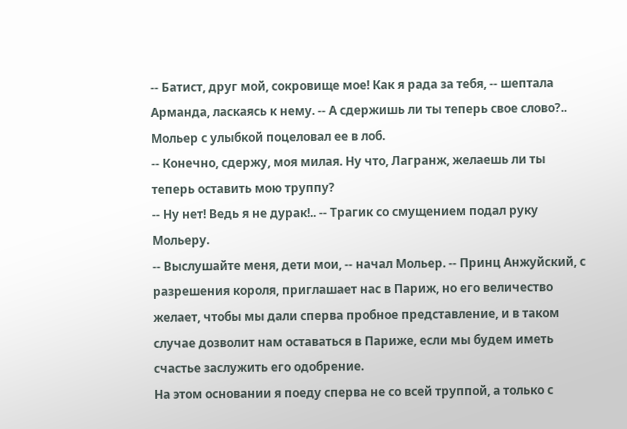-- Батист, друг мой, сокровище мое! Как я рада за тебя, -- шептала Арманда, ласкаясь к нему. -- А сдержишь ли ты теперь свое слово?..
Мольер с улыбкой поцеловал ее в лоб.
-- Конечно, сдержу, моя милая. Ну что, Лагранж, желаешь ли ты теперь оставить мою труппу?
-- Ну нет! Ведь я не дурак!.. -- Трагик со смущением подал руку Мольеру.
-- Выслушайте меня, дети мои, -- начал Мольер. -- Принц Анжуйский, с разрешения короля, приглашает нас в Париж, но его величество желает, чтобы мы дали сперва пробное представление, и в таком случае дозволит нам оставаться в Париже, если мы будем иметь счастье заслужить его одобрение.
На этом основании я поеду сперва не со всей труппой, а только с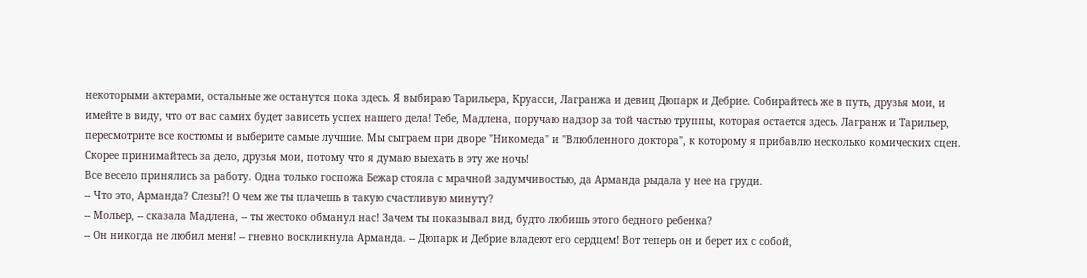некоторыми актерами, остальные же останутся пока здесь. Я выбираю Тарильера, Круасси, Лагранжа и девиц Дюпарк и Дебрие. Собирайтесь же в путь, друзья мои, и имейте в виду, что от вас самих будет зависеть успех нашего дела! Тебе, Мадлена, поручаю надзор за той частью труппы, которая остается здесь. Лагранж и Тарильер, пересмотрите все костюмы и выберите самые лучшие. Мы сыграем при дворе "Никомеда" и "Влюбленного доктора", к которому я прибавлю несколько комических сцен. Скорее принимайтесь за дело, друзья мои, потому что я думаю выехать в эту же ночь!
Все весело принялись за работу. Одна только госпожа Бежар стояла с мрачной задумчивостью, да Арманда рыдала у нее на груди.
-- Что это, Арманда? Слезы?! О чем же ты плачешь в такую счастливую минуту?
-- Мольер, -- сказала Мадлена, -- ты жестоко обманул нас! Зачем ты показывал вид, будто любишь этого бедного ребенка?
-- Он никогда не любил меня! -- гневно воскликнула Арманда. -- Дюпарк и Дебрие владеют его сердцем! Вот теперь он и берет их с собой,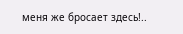меня же бросает здесь!..